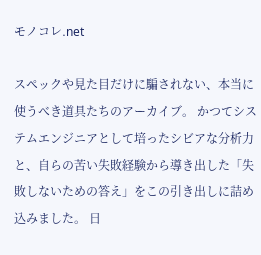モノコレ.net

スペックや見た目だけに騙されない、本当に使うべき道具たちのアーカイブ。 かつてシステムエンジニアとして培ったシビアな分析力と、自らの苦い失敗経験から導き出した「失敗しないための答え」をこの引き出しに詰め込みました。 日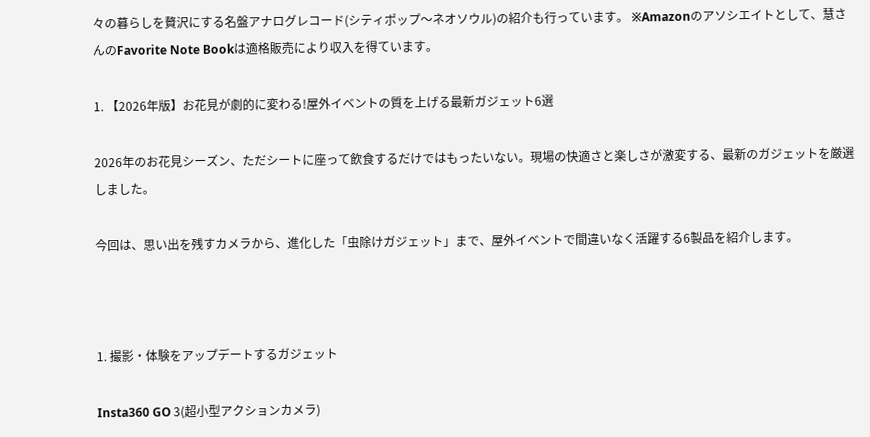々の暮らしを贅沢にする名盤アナログレコード(シティポップ〜ネオソウル)の紹介も行っています。 ※Amazonのアソシエイトとして、慧さんのFavorite Note Bookは適格販売により収入を得ています。

1. 【2026年版】お花見が劇的に変わる!屋外イベントの質を上げる最新ガジェット6選

2026年のお花見シーズン、ただシートに座って飲食するだけではもったいない。現場の快適さと楽しさが激変する、最新のガジェットを厳選しました。

今回は、思い出を残すカメラから、進化した「虫除けガジェット」まで、屋外イベントで間違いなく活躍する6製品を紹介します。



1. 撮影・体験をアップデートするガジェット

Insta360 GO 3(超小型アクションカメラ)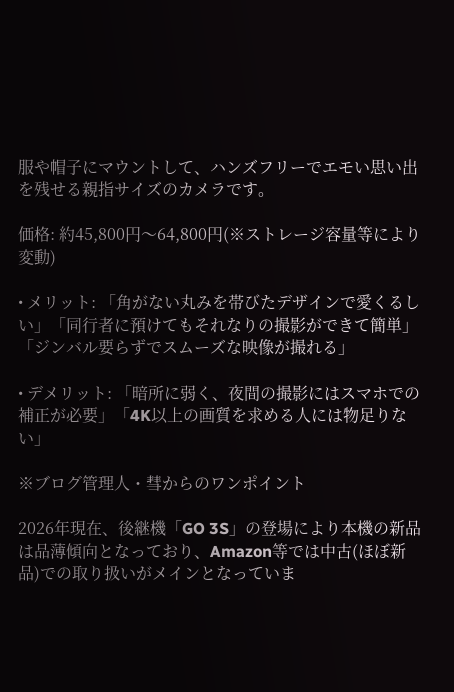服や帽子にマウントして、ハンズフリーでエモい思い出を残せる親指サイズのカメラです。

価格: 約45,800円〜64,800円(※ストレージ容量等により変動)

• メリット: 「角がない丸みを帯びたデザインで愛くるしい」「同行者に預けてもそれなりの撮影ができて簡単」「ジンバル要らずでスムーズな映像が撮れる」

• デメリット: 「暗所に弱く、夜間の撮影にはスマホでの補正が必要」「4K以上の画質を求める人には物足りない」

※ブログ管理人・彗からのワンポイント

2026年現在、後継機「GO 3S」の登場により本機の新品は品薄傾向となっており、Amazon等では中古(ほぼ新品)での取り扱いがメインとなっていま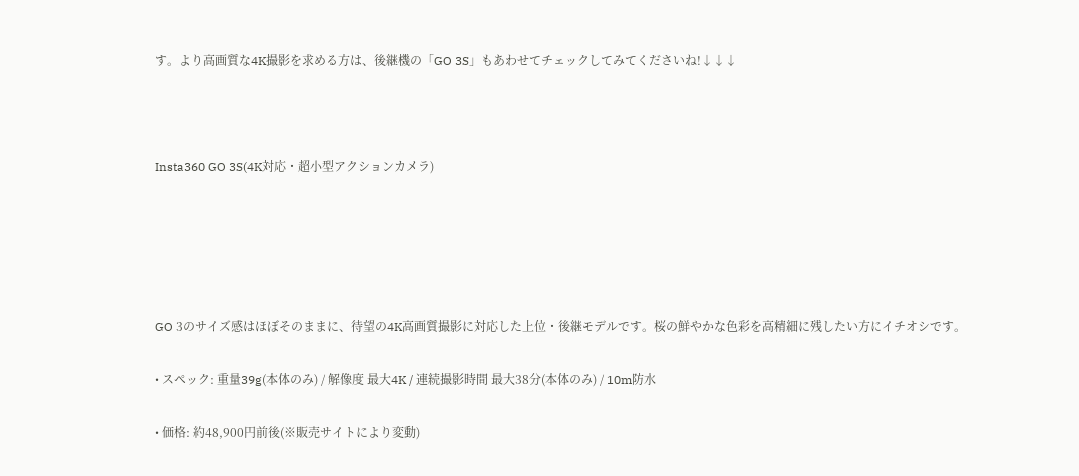す。より高画質な4K撮影を求める方は、後継機の「GO 3S」もあわせてチェックしてみてくださいね!↓↓↓



Insta360 GO 3S(4K対応・超小型アクションカメラ)





GO 3のサイズ感はほぼそのままに、待望の4K高画質撮影に対応した上位・後継モデルです。桜の鮮やかな色彩を高精細に残したい方にイチオシです。

• スペック: 重量39g(本体のみ) / 解像度 最大4K / 連続撮影時間 最大38分(本体のみ) / 10m防水

• 価格: 約48,900円前後(※販売サイトにより変動)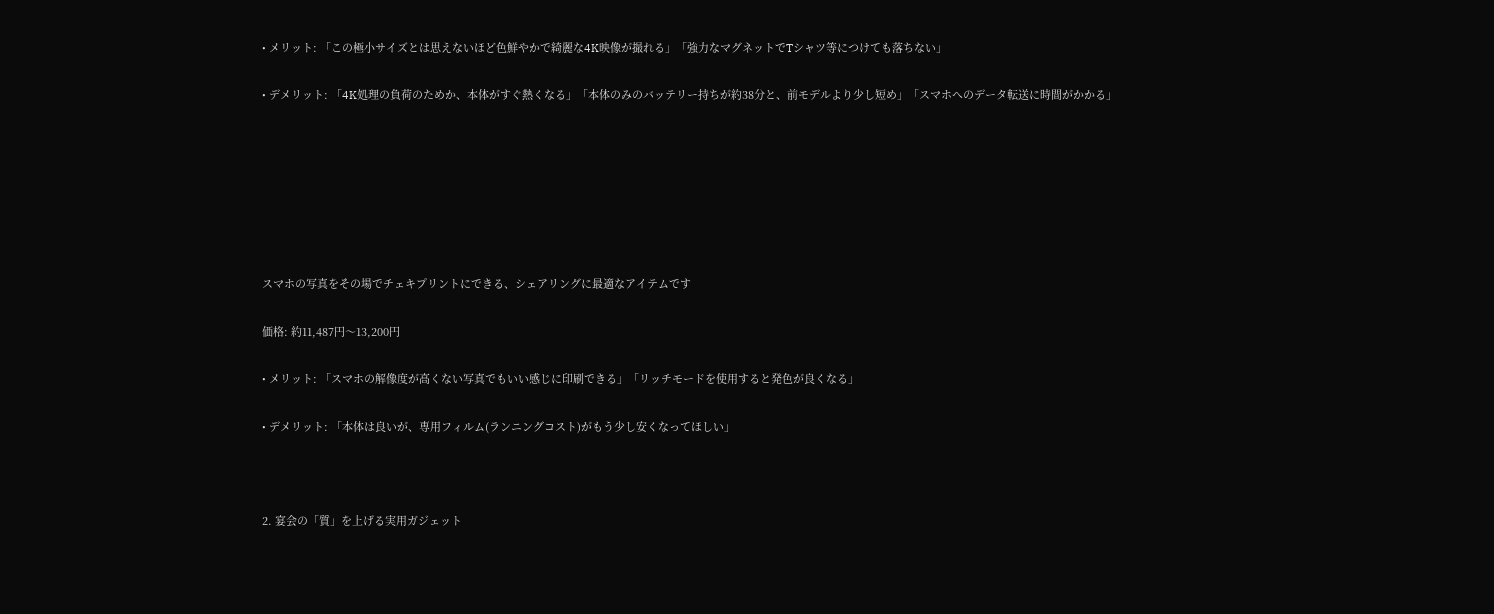• メリット: 「この極小サイズとは思えないほど色鮮やかで綺麗な4K映像が撮れる」「強力なマグネットでTシャツ等につけても落ちない」

• デメリット: 「4K処理の負荷のためか、本体がすぐ熱くなる」「本体のみのバッテリー持ちが約38分と、前モデルより少し短め」「スマホへのデータ転送に時間がかかる」







スマホの写真をその場でチェキプリントにできる、シェアリングに最適なアイテムです

価格: 約11,487円〜13,200円

• メリット: 「スマホの解像度が高くない写真でもいい感じに印刷できる」「リッチモードを使用すると発色が良くなる」

• デメリット: 「本体は良いが、専用フィルム(ランニングコスト)がもう少し安くなってほしい」



2. 宴会の「質」を上げる実用ガジェット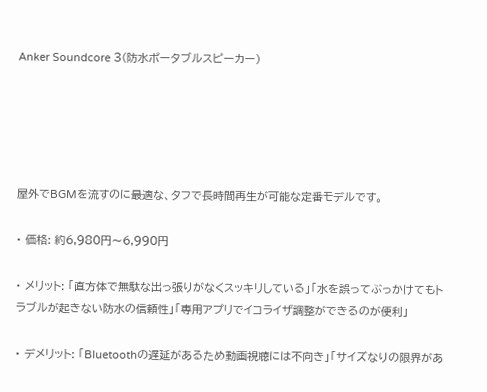Anker Soundcore 3(防水ポータブルスピーカー)





屋外でBGMを流すのに最適な、タフで長時間再生が可能な定番モデルです。

• 価格: 約6,980円〜6,990円

• メリット: 「直方体で無駄な出っ張りがなくスッキリしている」「水を誤ってぶっかけてもトラブルが起きない防水の信頼性」「専用アプリでイコライザ調整ができるのが便利」

• デメリット: 「Bluetoothの遅延があるため動画視聴には不向き」「サイズなりの限界があ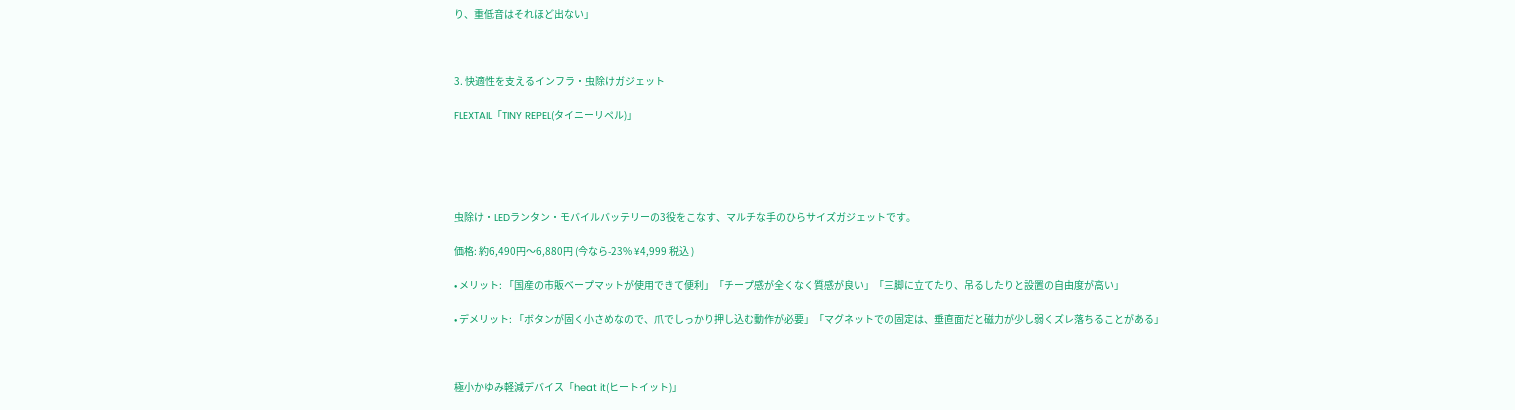り、重低音はそれほど出ない」



3. 快適性を支えるインフラ・虫除けガジェット

FLEXTAIL「TINY REPEL(タイニーリペル)」





虫除け・LEDランタン・モバイルバッテリーの3役をこなす、マルチな手のひらサイズガジェットです。

価格: 約6,490円〜6,880円 (今なら-23% ¥4,999 税込 )

• メリット: 「国産の市販ベープマットが使用できて便利」「チープ感が全くなく質感が良い」「三脚に立てたり、吊るしたりと設置の自由度が高い」

• デメリット: 「ボタンが固く小さめなので、爪でしっかり押し込む動作が必要」「マグネットでの固定は、垂直面だと磁力が少し弱くズレ落ちることがある」



極小かゆみ軽減デバイス「heat it(ヒートイット)」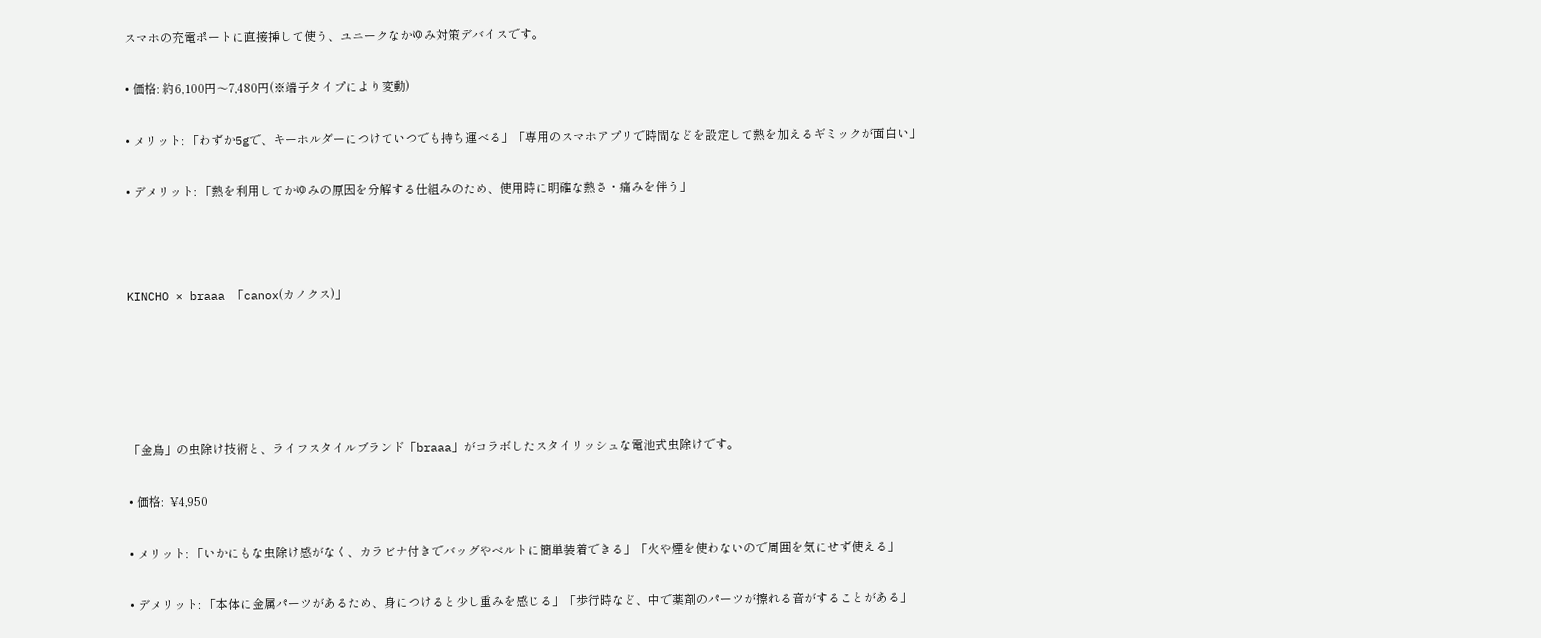スマホの充電ポートに直接挿して使う、ユニークなかゆみ対策デバイスです。

• 価格: 約6,100円〜7,480円(※端子タイプにより変動)

• メリット: 「わずか5gで、キーホルダーにつけていつでも持ち運べる」「専用のスマホアプリで時間などを設定して熱を加えるギミックが面白い」

• デメリット: 「熱を利用してかゆみの原因を分解する仕組みのため、使用時に明確な熱さ・痛みを伴う」



KINCHO × braaa 「canox(カノクス)」





「金鳥」の虫除け技術と、ライフスタイルブランド「braaa」がコラボしたスタイリッシュな電池式虫除けです。

• 価格:  ¥4,950

• メリット: 「いかにもな虫除け感がなく、カラビナ付きでバッグやベルトに簡単装着できる」「火や煙を使わないので周囲を気にせず使える」

• デメリット: 「本体に金属パーツがあるため、身につけると少し重みを感じる」「歩行時など、中で薬剤のパーツが擦れる音がすることがある」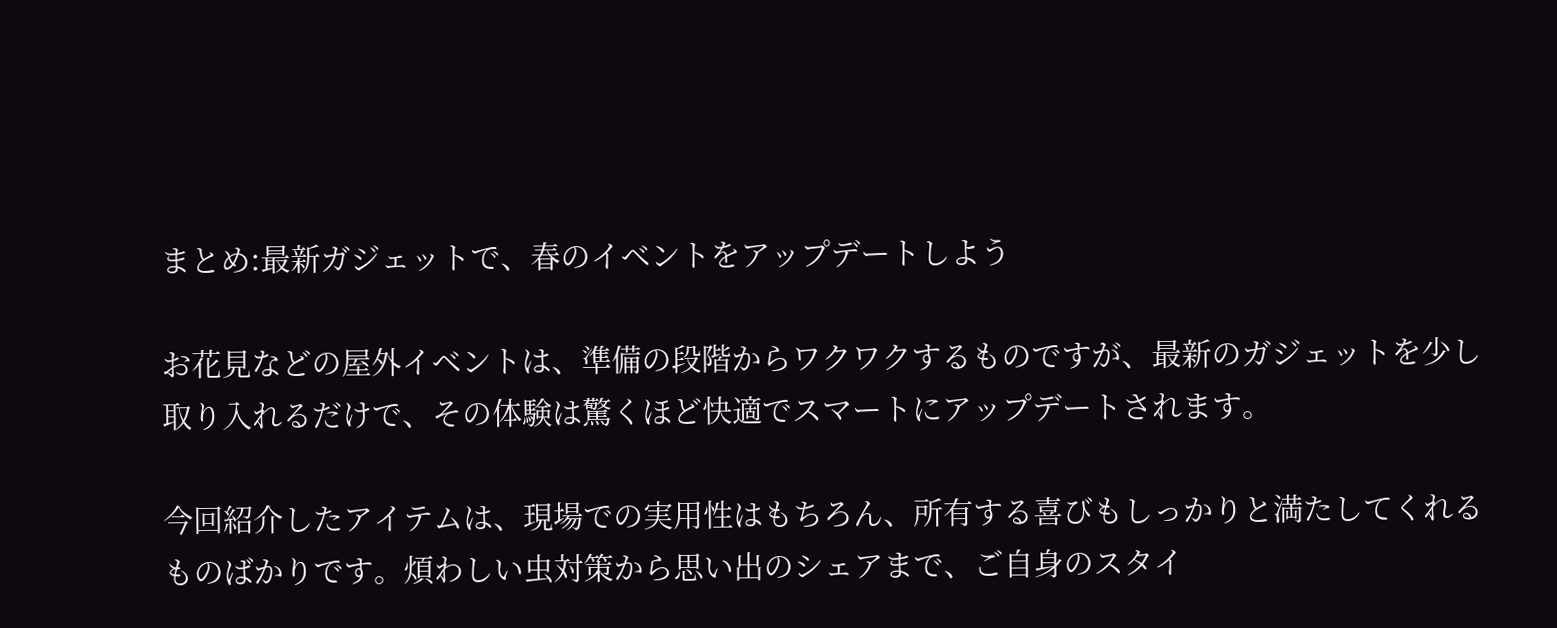まとめ:最新ガジェットで、春のイベントをアップデートしよう

お花見などの屋外イベントは、準備の段階からワクワクするものですが、最新のガジェットを少し取り入れるだけで、その体験は驚くほど快適でスマートにアップデートされます。

今回紹介したアイテムは、現場での実用性はもちろん、所有する喜びもしっかりと満たしてくれるものばかりです。煩わしい虫対策から思い出のシェアまで、ご自身のスタイ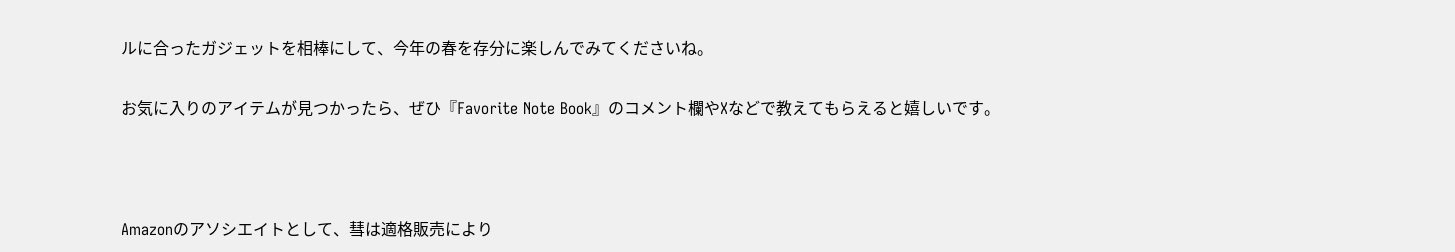ルに合ったガジェットを相棒にして、今年の春を存分に楽しんでみてくださいね。

お気に入りのアイテムが見つかったら、ぜひ『Favorite Note Book』のコメント欄やXなどで教えてもらえると嬉しいです。



Amazonのアソシエイトとして、彗は適格販売により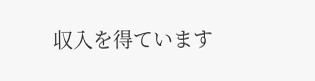収入を得ています